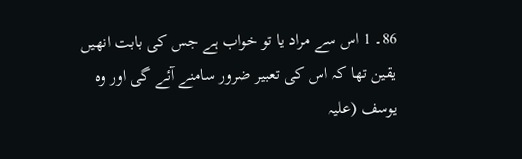86۔ 1 اس سے مراد یا تو خواب ہے جس کی بابت انھیں یقین تھا کہ اس کی تعبیر ضرور سامنے آئے گی اور وہ یوسف (علیہ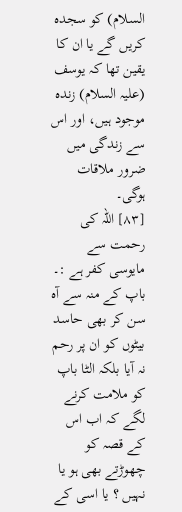السلام) کو سجدہ کریں گے یا ان کا یقین تھا کہ یوسف (علیہ السلام) زندہ موجود ہیں، اور اس سے زندگی میں ضرور ملاقات ہوگی۔
[٨٣] اللہ کی رحمت سے مایوسی کفر ہے :۔ باپ کے منہ سے آہ سن کر بھی حاسد بیٹوں کو ان پر رحم نہ آیا بلکہ الٹا باپ کو ملامت کرنے لگے کہ اب اس کے قصہ کو چھوڑتے بھی ہو یا نہیں ؟ یا اسی کے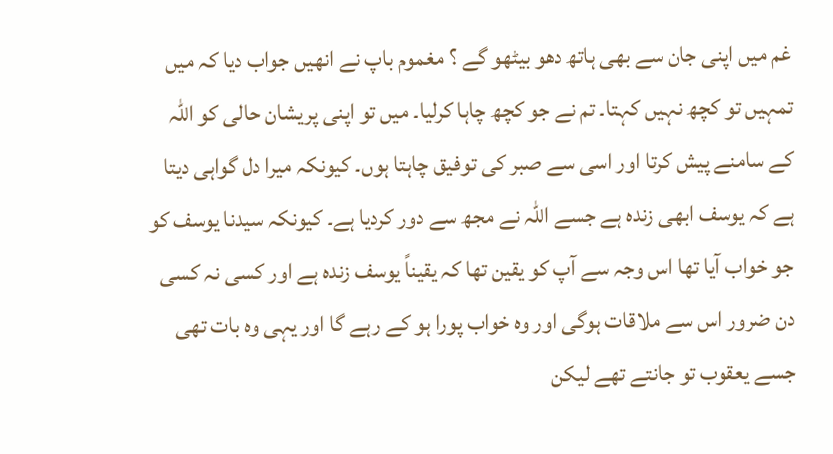غم میں اپنی جان سے بھی ہاتھ دھو بیٹھو گے ؟ مغموم باپ نے انھیں جواب دیا کہ میں تمہیں تو کچھ نہیں کہتا۔ تم نے جو کچھ چاہا کرلیا۔ میں تو اپنی پریشان حالی کو اللہ کے سامنے پیش کرتا اور اسی سے صبر کی توفیق چاہتا ہوں۔ کیونکہ میرا دل گواہی دیتا ہے کہ یوسف ابھی زندہ ہے جسے اللہ نے مجھ سے دور کردیا ہے۔ کیونکہ سیدنا یوسف کو جو خواب آیا تھا اس وجہ سے آپ کو یقین تھا کہ یقیناً یوسف زندہ ہے اور کسی نہ کسی دن ضرور اس سے ملاقات ہوگی اور وہ خواب پورا ہو کے رہے گا اور یہی وہ بات تھی جسے یعقوب تو جانتے تھے لیکن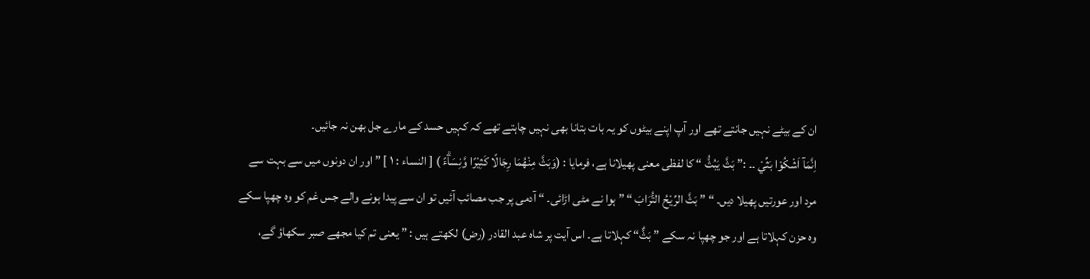ان کے بیٹے نہیں جانتے تھے اور آپ اپنے بیٹوں کو یہ بات بتانا بھی نہیں چاہتے تھے کہ کہیں حسد کے مارے جل بھن نہ جائیں۔
اِنَّمَآ اَشْكُوْا بَثِّيْ ۔۔ :” بَثَّ یَبُثُّ “ کا لفظی معنی پھیلانا ہے، فرمایا : (وَبَثَّ مِنْهُمَا رِجَالًا كَثِيْرًا وَّنِسَاۗءً ) [ النساء : ١ ] ” اور ان دونوں میں سے بہت سے مرد اور عورتیں پھیلا دیں۔ “ ” بَثَّ الرِّیْحُ التُّرَابَ “ ” ہوا نے مٹی اڑائی۔ “ آدمی پر جب مصائب آئیں تو ان سے پیدا ہونے والے جس غم کو وہ چھپا سکے وہ حزن کہلاتا ہے اور جو چھپا نہ سکے ” بَثٌّ“ کہلاتا ہے۔ اس آیت پر شاہ عبد القادر (رض) لکھتے ہیں : ” یعنی تم کیا مجھے صبر سکھاؤ گے،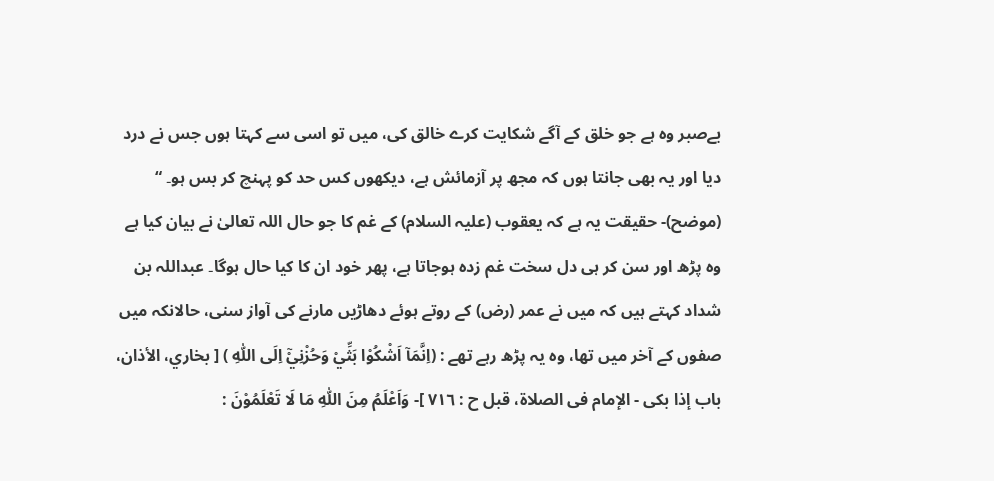بےصبر وہ ہے جو خلق کے آگے شکایت کرے خالق کی، میں تو اسی سے کہتا ہوں جس نے درد دیا اور یہ بھی جانتا ہوں کہ مجھ پر آزمائش ہے، دیکھوں کس حد کو پہنچ کر بس ہو۔ “ (موضح)- حقیقت یہ ہے کہ یعقوب (علیہ السلام) کے غم کا جو حال اللہ تعالیٰ نے بیان کیا ہے وہ پڑھ اور سن کر ہی دل سخت غم زدہ ہوجاتا ہے، پھر خود ان کا کیا حال ہوگا۔ عبداللہ بن شداد کہتے ہیں کہ میں نے عمر (رض) کے روتے ہوئے دھاڑیں مارنے کی آواز سنی، حالانکہ میں صفوں کے آخر میں تھا، وہ یہ پڑھ رہے تھے : (اِنَّمَآ اَشْكُوْا بَثِّيْ وَحُزْنِيْٓ اِلَى اللّٰهِ ) [ بخاري، الأذان، باب إذا بکی - الإمام فی الصلاۃ، قبل ح : ٧١٦ ]- وَاَعْلَمُ مِنَ اللّٰهِ مَا لَا تَعْلَمُوْنَ :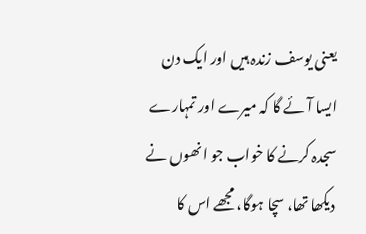یعنی یوسف زندہ ہیں اور ایک دن ایسا آئے گا کہ میرے اور تمہارے سجدہ کرنے کا خواب جو انھوں نے دیکھا تھا، سچا ہوگا، مجھے اس کا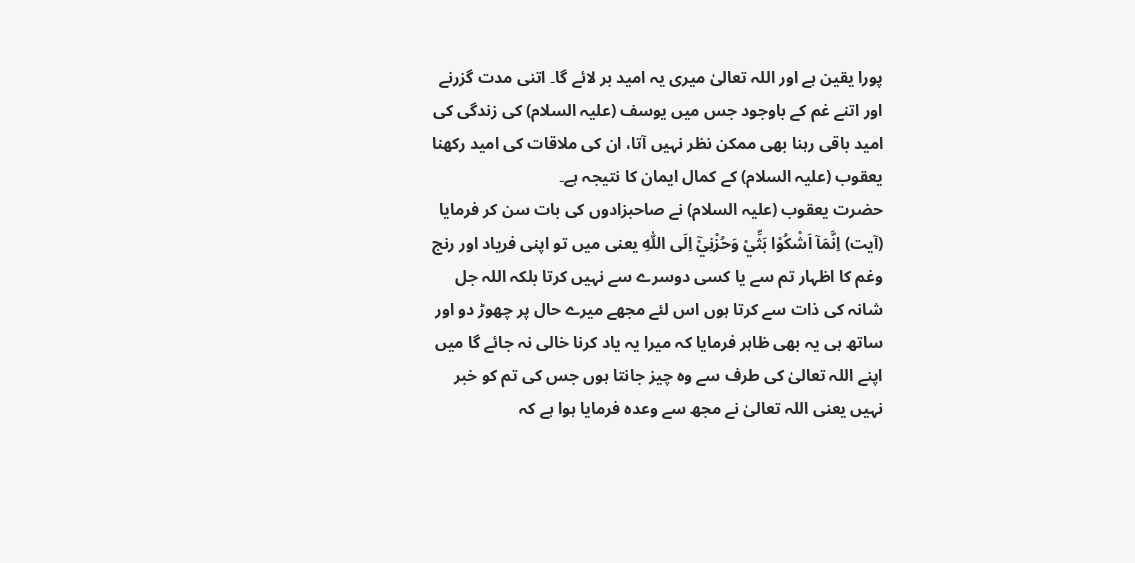پورا یقین ہے اور اللہ تعالیٰ میری یہ امید بر لائے گا۔ اتنی مدت گزرنے اور اتنے غم کے باوجود جس میں یوسف (علیہ السلام) کی زندگی کی امید باقی رہنا بھی ممکن نظر نہیں آتا، ان کی ملاقات کی امید رکھنا یعقوب (علیہ السلام) کے کمال ایمان کا نتیجہ ہے۔
حضرت یعقوب (علیہ السلام) نے صاحبزادوں کی بات سن کر فرمایا (آیت) اِنَّمَآ اَشْكُوْا بَثِّيْ وَحُزْنِيْٓ اِلَى اللّٰهِ یعنی میں تو اپنی فریاد اور رنج وغم کا اظہار تم سے یا کسی دوسرے سے نہیں کرتا بلکہ اللہ جل شانہ کی ذات سے کرتا ہوں اس لئے مجھے میرے حال پر چھوڑ دو اور ساتھ ہی یہ بھی ظاہر فرمایا کہ میرا یہ یاد کرنا خالی نہ جائے گا میں اپنے اللہ تعالیٰ کی طرف سے وہ چیز جانتا ہوں جس کی تم کو خبر نہیں یعنی اللہ تعالیٰ نے مجھ سے وعدہ فرمایا ہوا ہے کہ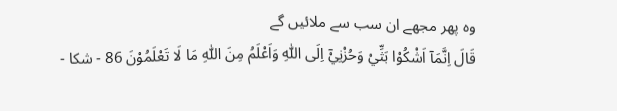وہ پھر مجھے ان سب سے ملائیں گے
قَالَ اِنَّمَآ اَشْكُوْا بَثِّيْ وَحُزْنِيْٓ اِلَى اللّٰهِ وَاَعْلَمُ مِنَ اللّٰهِ مَا لَا تَعْلَمُوْنَ 86 - شكا -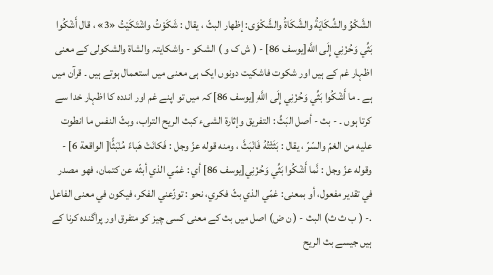الشَّكْوُ والشِّكَايَةُ والشَّكَاةُ والشَّكْوَى: إظهار البثّ ، يقال : شَكَوْتُ واشْتَكَيْتُ «3» ، قال أَشْكُوا بَثِّي وَحُزْنِي إِلَى اللَّه[يوسف 86] - ( ش ک و ) الشکو - واشکایتہ والشاۃ والشکولی کے معنی اظہار غم کے ہیں اور شکوت فاشکیت دونوں ایک ہی معنی میں استعمال ہوتے ہیں ۔ قرآن میں ہے ۔ ما أَشْكُوا بَثِّي وَحُزْنِي إِلَى اللَّهِ [يوسف 86] کہ میں تو اپنے غم اور انددہ کا اظہار خدا سے کرتا ہوں ۔ - بث - أصل البَثِّ : التفریق وإثارة الشیء کبث الریح التراب، وبثّ النفس ما انطوت عليه من الغمّ والسّرّ ، يقال : بَثَثْتُهُ فَانْبَثَّ ، ومنه قوله عزّ وجل : فَكانَتْ هَباءً مُنْبَثًّا[ الواقعة 6] - وقوله عزّ وجل : نَّما أَشْكُوا بَثِّي وَحُزْنِي[يوسف 86] أي : غمّي الذي أبثّه عن کتمان، فهو مصدر في تقدیر مفعول، أو بمعنی: غمّي الذي بثّ فكري، نحو : توزّعني الفکر، فيكون في معنی الفاعل .- ( ب ث ث) البث - ( ن ض) اصل میں بث کے معنی کسی چیز کو متفرق اور پراگندہ کرنا کے ہیں جیسے بث الریح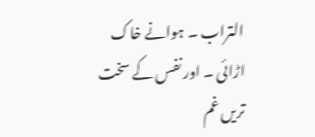التراب ۔ ہوانے خاک اڑائی ۔ اور نفس کے سخت تریں غم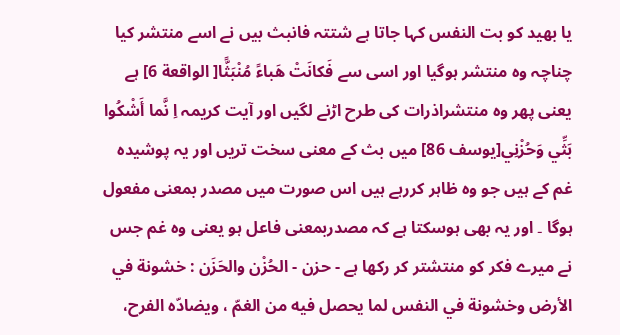یا بھید کو بت النفس کہا جاتا ہے شتتہ فانبث بیں نے اسے منتشر کیا چناچہ وہ منتشر ہوگیا اور اسی سے فَكانَتْ هَباءً مُنْبَثًّا[ الواقعة 6] ہے یعنی پھر وہ منتشراذرات کی طرح اڑنے لگیں اور آیت کریمہ اِ نَّما أَشْكُوا بَثِّي وَحُزْنِي[يوسف 86] میں بث کے معنی سخت تریں اور یہ پوشیدہ غم کے ہیں جو وہ ظاہر کررہے ہیں اس صورت میں مصدر بمعنی مفعول ہوگا ۔ اور یہ بھی ہوسکتا ہے کہ مصدربمعنی فاعل ہو یعنی وہ غم جس نے میرے فکر کو منتشتر کر رکھا ہے - حزن - الحُزْن والحَزَن : خشونة في الأرض وخشونة في النفس لما يحصل فيه من الغمّ ، ويضادّه الفرح،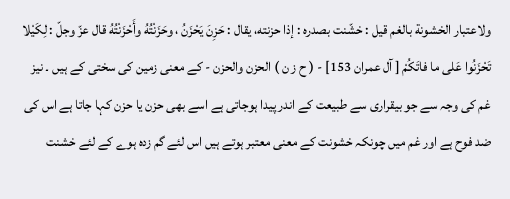ولاعتبار الخشونة بالغم قيل : خشّنت بصدره : إذا حزنته، يقال : حَزِنَ يَحْزَنُ ، وحَزَنْتُهُ وأَحْزَنْتُهُ قال عزّ وجلّ : لِكَيْلا تَحْزَنُوا عَلى ما فاتَكُمْ [ آل عمران 153] - ( ح ز ن ) الحزن والحزن - کے معنی زمین کی سختی کے ہیں ۔ نیز غم کی وجہ سے جو بیقراری سے طبیعت کے اندر پیدا ہوجاتی ہے اسے بھی حزن یا حزن کہا جاتا ہے اس کی ضد فوح ہے اور غم میں چونکہ خشونت کے معنی معتبر ہوتے ہیں اس لئے گم زدہ ہوے کے لئے خشنت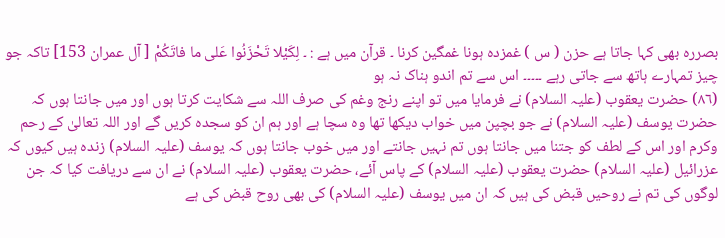بصررہ بھی کہا جاتا ہے حزن ( س ) غمزدہ ہونا غمگین کرنا ۔ قرآن میں ہے : ۔ لِكَيْلا تَحْزَنُوا عَلى ما فاتَكُمْ [ آل عمران 153] تاکہ جو چیز تمہارے ہاتھ سے جاتی رہے ۔۔۔۔۔ اس سے تم اندو ہناک نہ ہو
(٨٦) حضرت یعقوب (علیہ السلام) نے فرمایا میں تو اپنے رنج وغم کی صرف اللہ سے شکایت کرتا ہوں اور میں جانتا ہوں کہ حضرت یوسف (علیہ السلام) نے جو بچپن میں خواب دیکھا تھا وہ سچا ہے اور ہم ان کو سجدہ کریں گے اور اللہ تعالیٰ کے رحم وکرم اور اس کے لطف کو جتنا میں جانتا ہوں تم نہیں جانتے اور میں خوب جانتا ہوں کہ یوسف (علیہ السلام) زندہ ہیں کیوں کہ عزرائیل (علیہ السلام) حضرت یعقوب (علیہ السلام) کے پاس آئے، حضرت یعقوب (علیہ السلام) نے ان سے دریافت کیا کہ جن لوگوں کی تم نے روحیں قبض کی ہیں کہ ان میں یوسف (علیہ السلام) کی بھی روح قبض کی ہے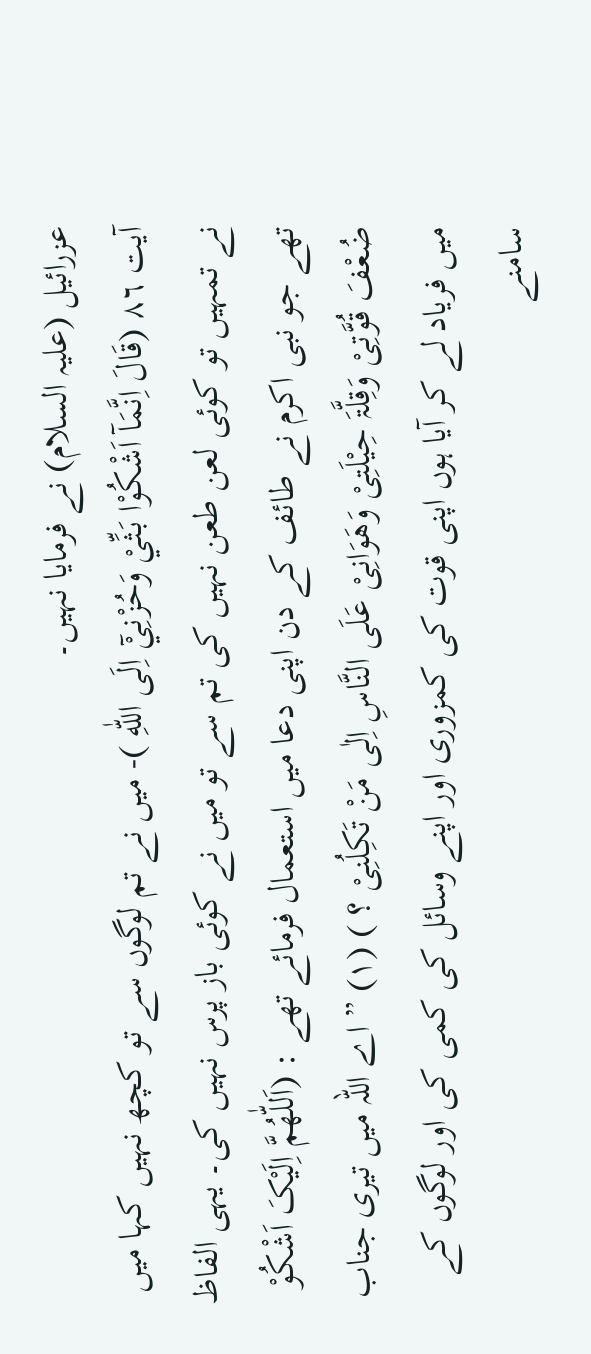عزرائیل (علیہ السلام) نے فرمایا نہیں۔
آیت ٨٦ (قَالَ اِنَّمَآ اَشْكُوْا بَثِّيْ وَحُزْنِيْٓ اِلَى اللّٰهِ )- میں نے تم لوگوں سے تو کچھ نہیں کہا میں نے تمہیں تو کوئی لعن طعن نہیں کی تم سے تو میں نے کوئی باز پرس نہیں کی۔ یہی الفاظ تھے جو نبی اکرم نے طائف کے دن اپنی دعا میں استعمال فرمائے تھے : (اَللّٰھُمَّ اِلَیْکَ اَشْکُوْ ضُعْفَ قُوَّتِیْ وَقِلَّۃَ حِیْلَتِیْ وَھَوَانِیْ عَلَی النَّاسِ اِلٰی مَنْ تَکِلُنِیْ ؟ ) (١) ” اے اللہ میں تیری جناب میں فریاد لے کر آیا ہوں اپنی قوت کی کمزوری اور اپنے وسائل کی کمی کی اور لوگوں کے سامنے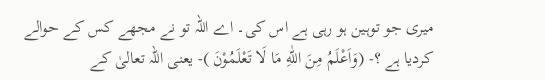میری جو توہین ہو رہی ہے اس کی۔ اے اللہ تو نے مجھے کس کے حوالے کردیا ہے ؟- (وَاَعْلَمُ مِنَ اللّٰهِ مَا لَا تَعْلَمُوْنَ )- یعنی اللہ تعالیٰ کے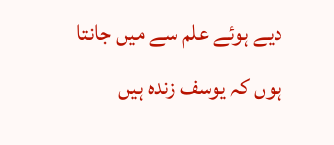دیے ہوئے علم سے میں جانتا ہوں کہ یوسف زندہ ہیں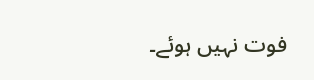فوت نہیں ہوئے۔